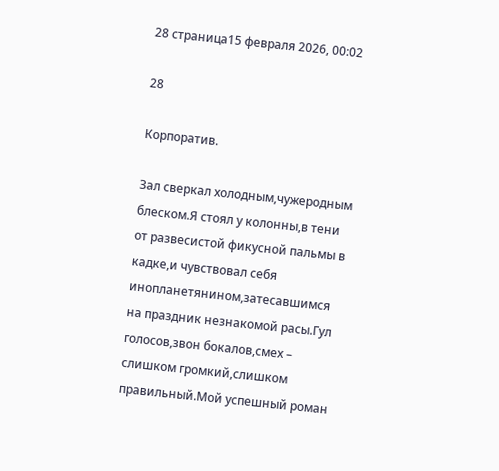28 страница15 февраля 2026, 00:02

28

Корпоратив.

Зал сверкал холодным,чужеродным блеском.Я стоял у колонны,в тени от развесистой фикусной пальмы в кадке,и чувствовал себя инопланетянином,затесавшимся на праздник незнакомой расы.Гул голосов,звон бокалов,смех – слишком громкий,слишком правильный.Мой успешный роман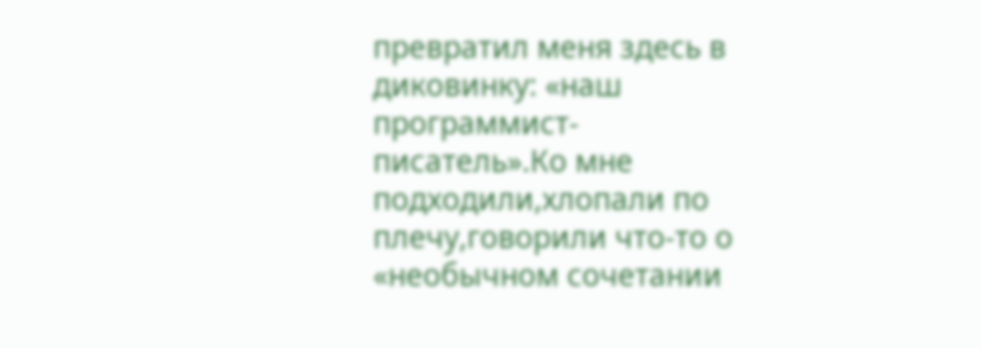превратил меня здесь в диковинку: «наш программист-писатель».Ко мне подходили,хлопали по плечу,говорили что-то о «необычном сочетании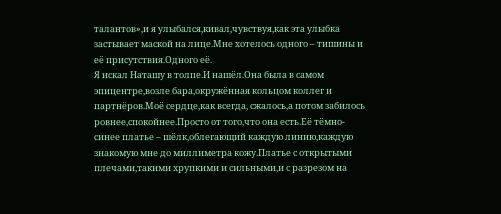талантов»,и я улыбался,кивал,чувствуя,как эта улыбка застывает маской на лице.Мне хотелось одного – тишины и её присутствия.Одного её.
Я искал Наташу в толпе.И нашёл.Она была в самом эпицентре,возле бара,окружённая кольцом коллег и партнёров.Моё сердце,как всегда, сжалось,а потом забилось ровнее,спокойнее.Просто от того,что она есть.Её тёмно-синее платье – шёлк,облегающий каждую линию,каждую знакомую мне до миллиметра кожу.Платье с открытыми плечами,такими хрупкими и сильными,и с разрезом на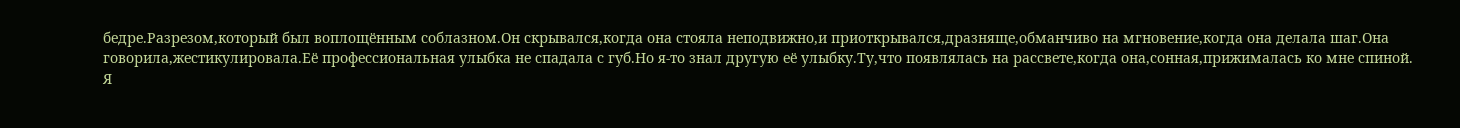бедре.Разрезом,который был воплощённым соблазном.Он скрывался,когда она стояла неподвижно,и приоткрывался,дразняще,обманчиво на мгновение,когда она делала шаг.Она говорила,жестикулировала.Её профессиональная улыбка не спадала с губ.Но я-то знал другую её улыбку.Ту,что появлялась на рассвете,когда она,сонная,прижималась ко мне спиной.
Я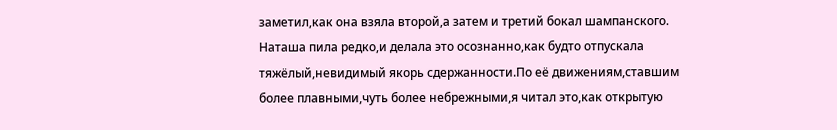заметил,как она взяла второй,а затем и третий бокал шампанского. Наташа пила редко,и делала это осознанно,как будто отпускала тяжёлый,невидимый якорь сдержанности.По её движениям,ставшим более плавными,чуть более небрежными,я читал это,как открытую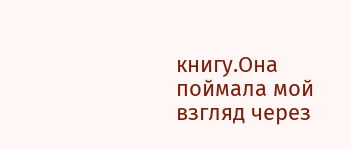книгу.Она поймала мой взгляд через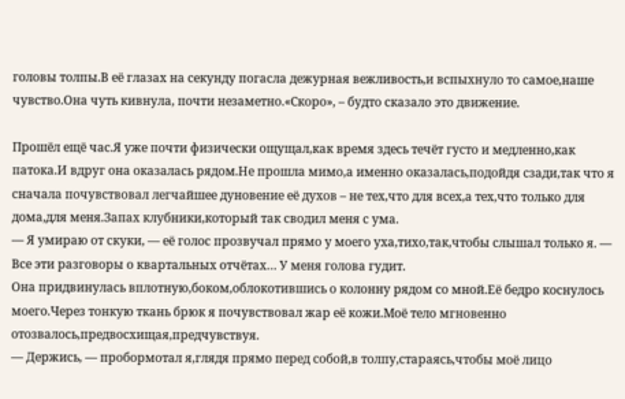головы толпы.В её глазах на секунду погасла дежурная вежливость,и вспыхнуло то самое,наше чувство.Она чуть кивнула, почти незаметно.«Скоро», – будто сказало это движение.

Прошёл ещё час.Я уже почти физически ощущал,как время здесь течёт густо и медленно,как патока.И вдруг она оказалась рядом.Не прошла мимо,а именно оказалась,подойдя сзади,так что я сначала почувствовал легчайшее дуновение её духов – не тех,что для всех,а тех,что только для дома,для меня.Запах клубники,который так сводил меня с ума.
— Я умираю от скуки, — её голос прозвучал прямо у моего уха,тихо,так,чтобы слышал только я. — Все эти разговоры о квартальных отчётах… У меня голова гудит.
Она придвинулась вплотную,боком,облокотившись о колонну рядом со мной.Её бедро коснулось моего.Через тонкую ткань брюк я почувствовал жар её кожи.Моё тело мгновенно отозвалось,предвосхищая,предчувствуя.
— Держись, — пробормотал я,глядя прямо перед собой,в толпу,стараясь,чтобы моё лицо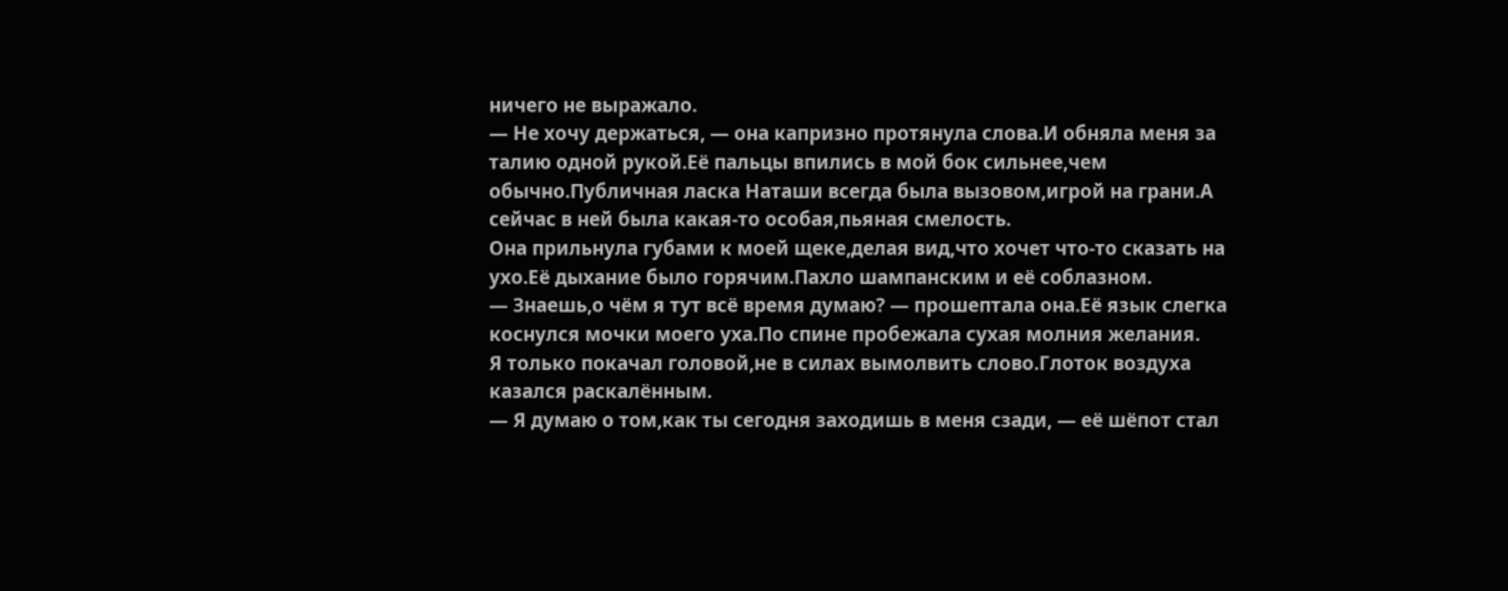ничего не выражало.
— Не хочу держаться, — она капризно протянула слова.И обняла меня за талию одной рукой.Её пальцы впились в мой бок сильнее,чем обычно.Публичная ласка Наташи всегда была вызовом,игрой на грани.А сейчас в ней была какая-то особая,пьяная смелость.
Она прильнула губами к моей щеке,делая вид,что хочет что-то сказать на ухо.Её дыхание было горячим.Пахло шампанским и её соблазном.
— Знаешь,о чём я тут всё время думаю? — прошептала она.Её язык слегка коснулся мочки моего уха.По спине пробежала сухая молния желания.
Я только покачал головой,не в силах вымолвить слово.Глоток воздуха казался раскалённым.
— Я думаю о том,как ты сегодня заходишь в меня сзади, — её шёпот стал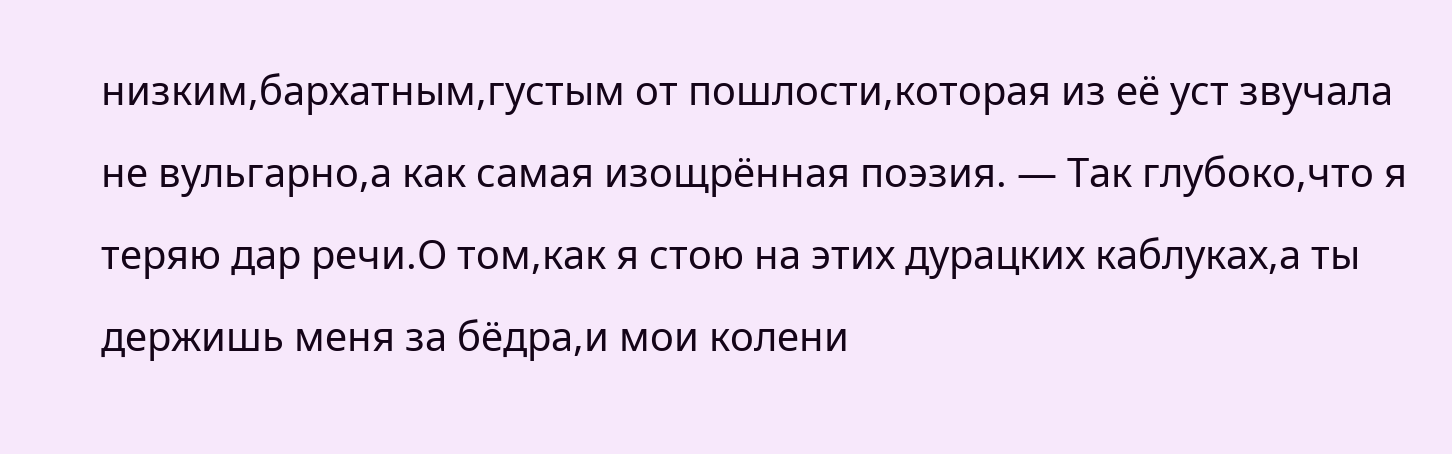низким,бархатным,густым от пошлости,которая из её уст звучала не вульгарно,а как самая изощрённая поэзия. — Так глубоко,что я теряю дар речи.О том,как я стою на этих дурацких каблуках,а ты держишь меня за бёдра,и мои колени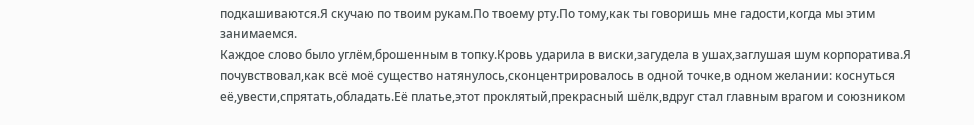подкашиваются.Я скучаю по твоим рукам.По твоему рту.По тому,как ты говоришь мне гадости,когда мы этим занимаемся.
Каждое слово было углём,брошенным в топку.Кровь ударила в виски,загудела в ушах,заглушая шум корпоратива.Я почувствовал,как всё моё существо натянулось,сконцентрировалось в одной точке,в одном желании: коснуться её,увести,спрятать,обладать.Её платье,этот проклятый,прекрасный шёлк,вдруг стал главным врагом и союзником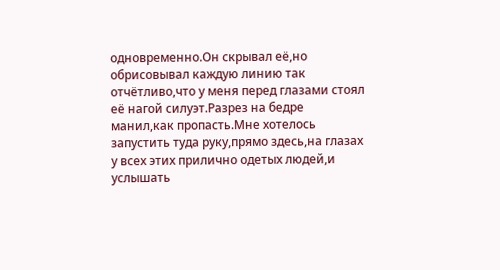одновременно.Он скрывал её,но обрисовывал каждую линию так отчётливо,что у меня перед глазами стоял её нагой силуэт.Разрез на бедре манил,как пропасть.Мне хотелось запустить туда руку,прямо здесь,на глазах у всех этих прилично одетых людей,и услышать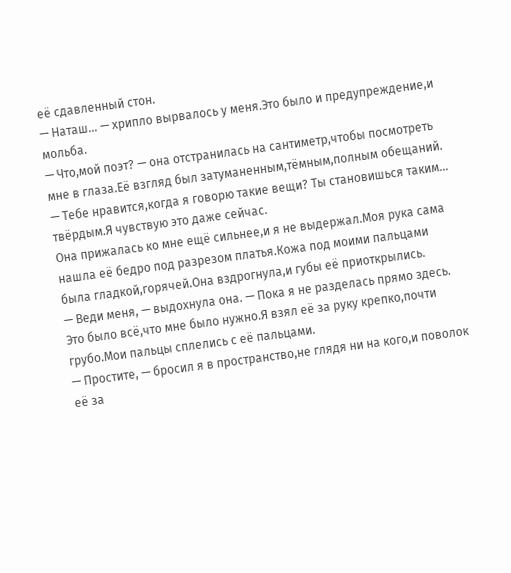её сдавленный стон.
— Наташ… — хрипло вырвалось у меня.Это было и предупреждение,и мольба.
— Что,мой поэт? — она отстранилась на сантиметр,чтобы посмотреть мне в глаза.Её взгляд был затуманенным,тёмным,полным обещаний. — Тебе нравится,когда я говорю такие вещи? Ты становишься таким… твёрдым.Я чувствую это даже сейчас.
Она прижалась ко мне ещё сильнее,и я не выдержал.Моя рука сама нашла её бедро под разрезом платья.Кожа под моими пальцами была гладкой,горячей.Она вздрогнула,и губы её приоткрылись.
— Веди меня, — выдохнула она. — Пока я не разделась прямо здесь.
Это было всё,что мне было нужно.Я взял её за руку крепко,почти грубо.Мои пальцы сплелись с её пальцами.
— Простите, — бросил я в пространство,не глядя ни на кого,и поволок её за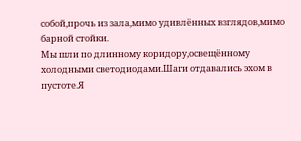собой,прочь из зала,мимо удивлённых взглядов,мимо барной стойки.
Мы шли по длинному коридору,освещённому холодными светодиодами.Шаги отдавались эхом в пустоте.Я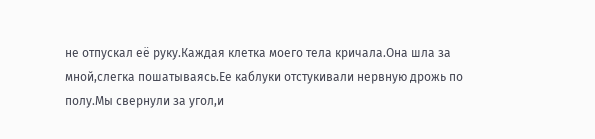не отпускал её руку.Каждая клетка моего тела кричала.Она шла за мной,слегка пошатываясь.Ее каблуки отстукивали нервную дрожь по полу.Мы свернули за угол,и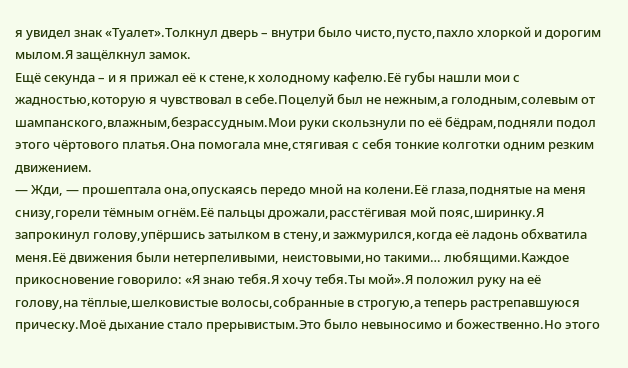я увидел знак «Туалет».Толкнул дверь – внутри было чисто,пусто,пахло хлоркой и дорогим мылом.Я защёлкнул замок.
Ещё секунда – и я прижал её к стене,к холодному кафелю.Её губы нашли мои с жадностью,которую я чувствовал в себе.Поцелуй был не нежным,а голодным,солевым от шампанского,влажным,безрассудным.Мои руки скользнули по её бёдрам,подняли подол этого чёртового платья.Она помогала мне,стягивая с себя тонкие колготки одним резким движением.
— Жди, — прошептала она,опускаясь передо мной на колени.Её глаза,поднятые на меня снизу,горели тёмным огнём.Её пальцы дрожали,расстёгивая мой пояс,ширинку.Я запрокинул голову,упёршись затылком в стену,и зажмурился,когда её ладонь обхватила меня.Её движения были нетерпеливыми, неистовыми,но такими… любящими.Каждое прикосновение говорило: «Я знаю тебя.Я хочу тебя.Ты мой».Я положил руку на её голову,на тёплые,шелковистые волосы,собранные в строгую,а теперь растрепавшуюся прическу.Моё дыхание стало прерывистым.Это было невыносимо и божественно.Но этого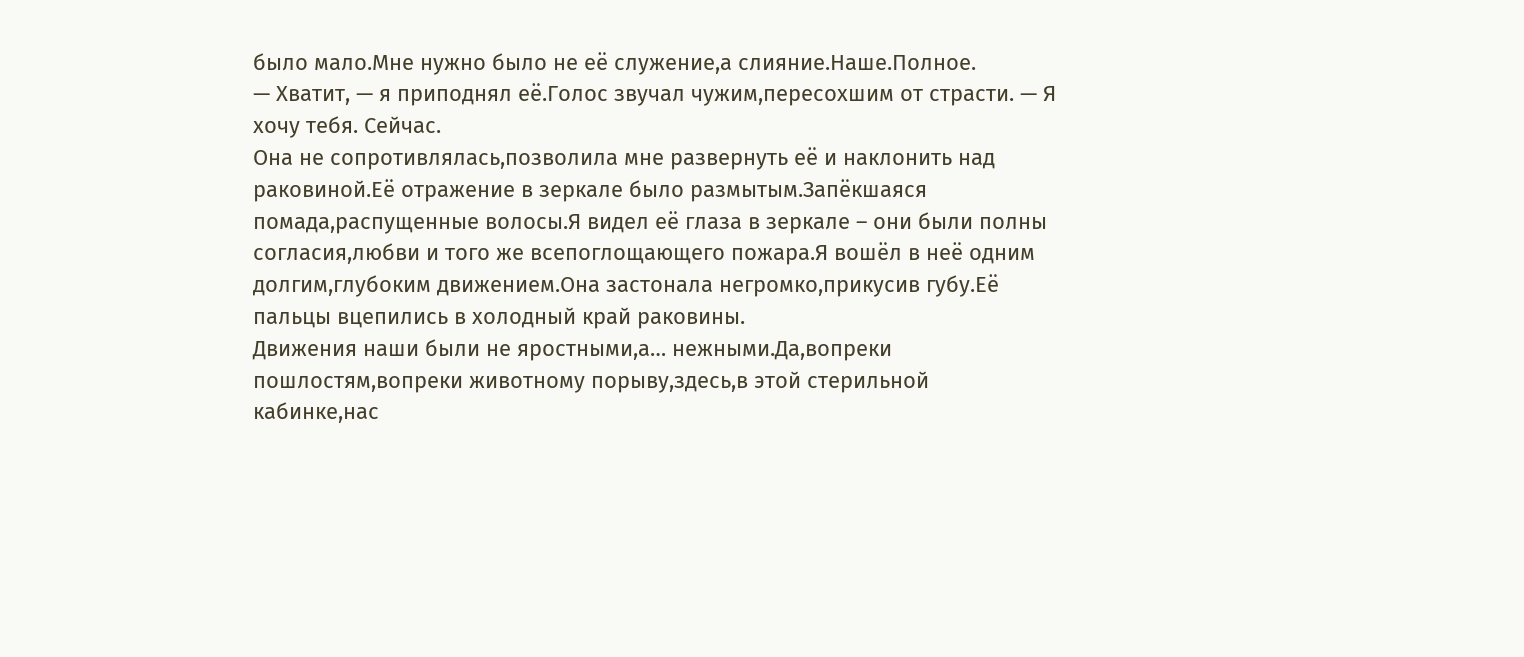было мало.Мне нужно было не её служение,а слияние.Наше.Полное.
— Хватит, — я приподнял её.Голос звучал чужим,пересохшим от страсти. — Я хочу тебя. Сейчас.
Она не сопротивлялась,позволила мне развернуть её и наклонить над раковиной.Её отражение в зеркале было размытым.Запёкшаяся помада,распущенные волосы.Я видел её глаза в зеркале – они были полны согласия,любви и того же всепоглощающего пожара.Я вошёл в неё одним долгим,глубоким движением.Она застонала негромко,прикусив губу.Её пальцы вцепились в холодный край раковины.
Движения наши были не яростными,а… нежными.Да,вопреки пошлостям,вопреки животному порыву,здесь,в этой стерильной кабинке,нас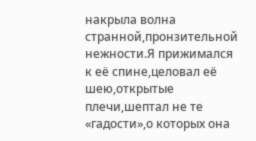накрыла волна странной,пронзительной нежности.Я прижимался к её спине,целовал её шею,открытые плечи,шептал не те «гадости»,о которых она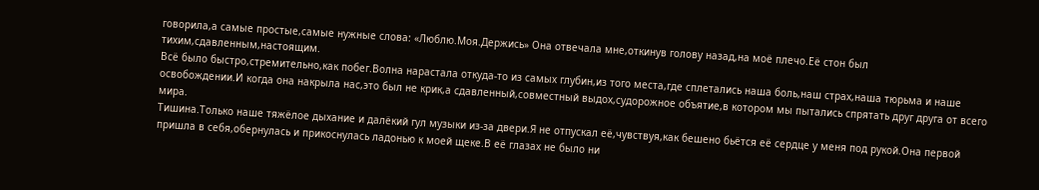говорила,а самые простые,самые нужные слова: «Люблю.Моя.Держись» Она отвечала мне,откинув голову назад,на моё плечо.Её стон был тихим,сдавленным,настоящим.
Всё было быстро,стремительно,как побег.Волна нарастала откуда-то из самых глубин,из того места,где сплетались наша боль,наш страх,наша тюрьма и наше освобождении.И когда она накрыла нас,это был не крик,а сдавленный,совместный выдох,судорожное объятие,в котором мы пытались спрятать друг друга от всего мира.
Тишина.Только наше тяжёлое дыхание и далёкий гул музыки из-за двери.Я не отпускал её,чувствуя,как бешено бьётся её сердце у меня под рукой.Она первой пришла в себя,обернулась и прикоснулась ладонью к моей щеке.В её глазах не было ни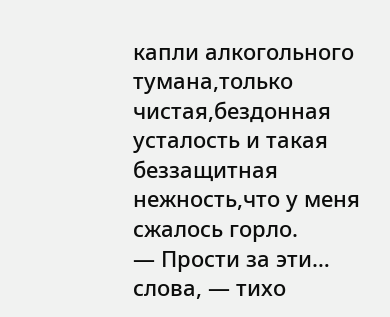капли алкогольного тумана,только чистая,бездонная усталость и такая беззащитная нежность,что у меня сжалось горло.
— Прости за эти… слова, — тихо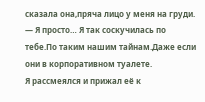сказала она,пряча лицо у меня на груди. — Я просто… Я так соскучилась по тебе.По таким нашим тайнам.Даже если они в корпоративном туалете.
Я рассмеялся и прижал её к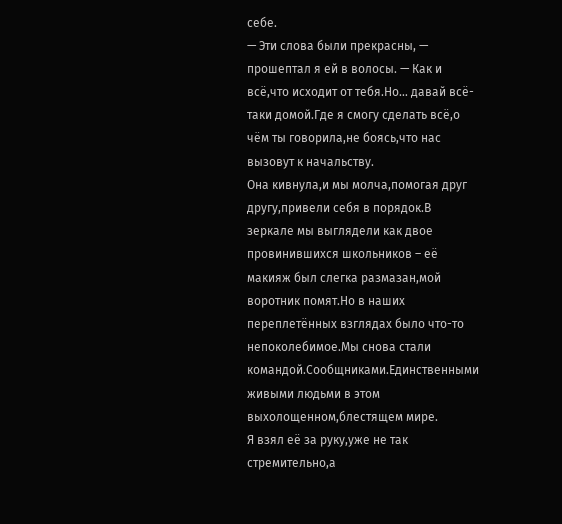себе.
— Эти слова были прекрасны, — прошептал я ей в волосы. — Как и всё,что исходит от тебя.Но… давай всё-таки домой.Где я смогу сделать всё,о чём ты говорила,не боясь,что нас вызовут к начальству.
Она кивнула,и мы молча,помогая друг другу,привели себя в порядок.В зеркале мы выглядели как двое провинившихся школьников – её макияж был слегка размазан,мой воротник помят.Но в наших переплетённых взглядах было что-то непоколебимое.Мы снова стали командой.Сообщниками.Единственными живыми людьми в этом выхолощенном,блестящем мире.
Я взял её за руку,уже не так стремительно,а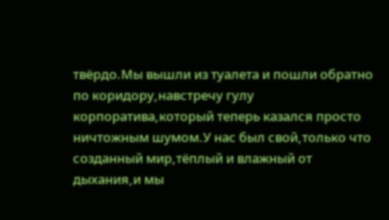твёрдо.Мы вышли из туалета и пошли обратно по коридору,навстречу гулу корпоратива,который теперь казался просто ничтожным шумом.У нас был свой,только что созданный мир,тёплый и влажный от дыхания,и мы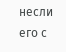несли его с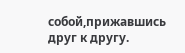собой,прижавшись друг к другу.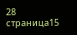28 страница15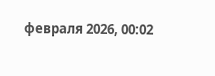февраля 2026, 00:02